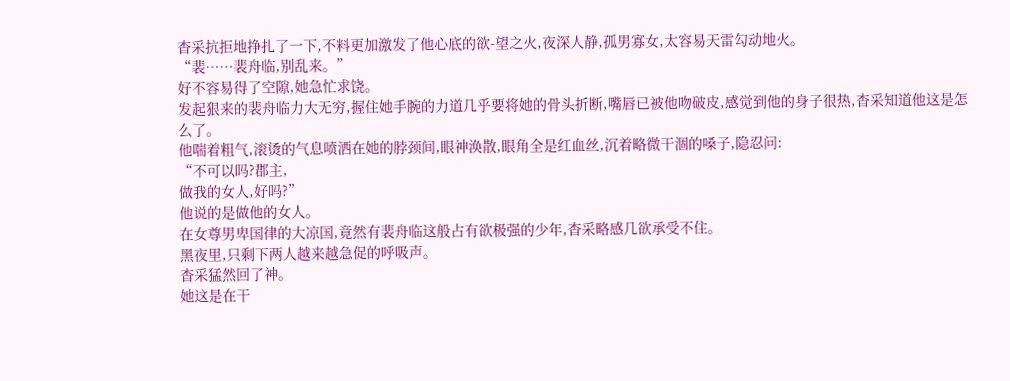杳采抗拒地挣扎了一下,不料更加激发了他心底的欲-望之火,夜深人静,孤男寡女,太容易天雷勾动地火。
“裴……裴舟临,别乱来。”
好不容易得了空隙,她急忙求饶。
发起狠来的裴舟临力大无穷,握住她手腕的力道几乎要将她的骨头折断,嘴唇已被他吻破皮,感觉到他的身子很热,杳采知道他这是怎么了。
他喘着粗气,滚烫的气息喷洒在她的脖颈间,眼神涣散,眼角全是红血丝,沉着略微干涸的嗓子,隐忍问:
“不可以吗?郡主,
做我的女人,好吗?”
他说的是做他的女人。
在女尊男卑国律的大凉国,竟然有裴舟临这般占有欲极强的少年,杳采略感几欲承受不住。
黑夜里,只剩下两人越来越急促的呼吸声。
杳采猛然回了神。
她这是在干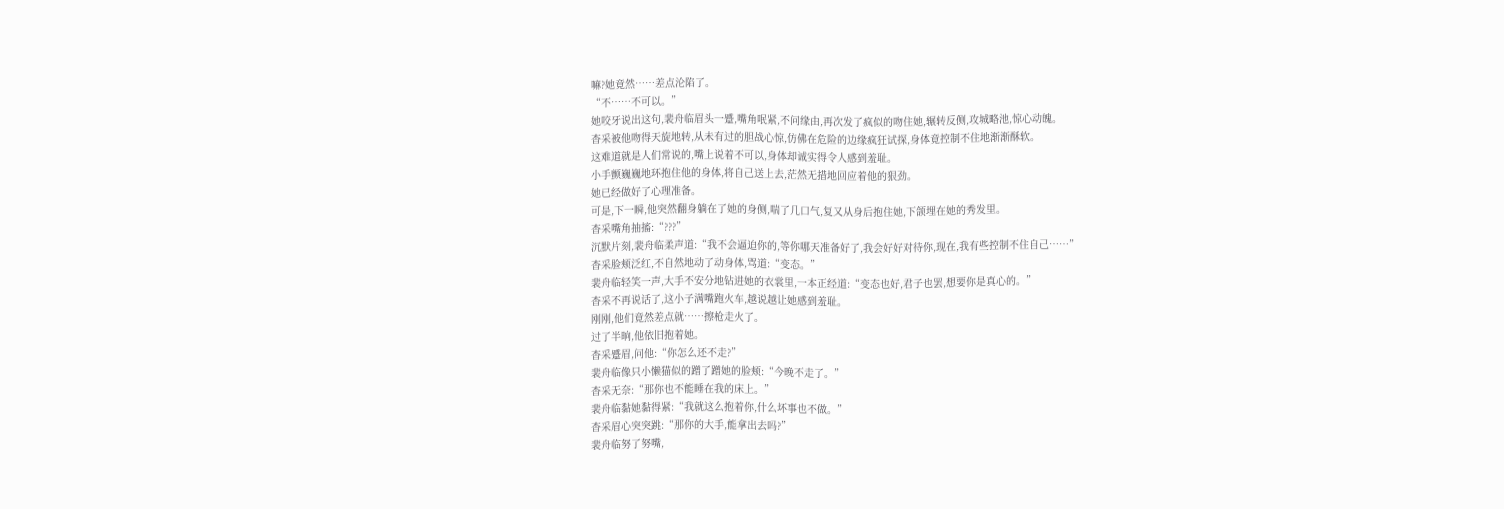嘛?她竟然……差点沦陷了。
“不……不可以。”
她咬牙说出这句,裴舟临眉头一蹙,嘴角呡紧,不问缘由,再次发了疯似的吻住她,辗转反侧,攻城略池,惊心动魄。
杳采被他吻得天旋地转,从未有过的胆战心惊,仿佛在危险的边缘疯狂试探,身体竟控制不住地渐渐酥软。
这难道就是人们常说的,嘴上说着不可以,身体却诚实得令人感到羞耻。
小手颤巍巍地环抱住他的身体,将自己送上去,茫然无措地回应着他的狠劲。
她已经做好了心理准备。
可是,下一瞬,他突然翻身躺在了她的身侧,喘了几口气,复又从身后抱住她,下颌埋在她的秀发里。
杳采嘴角抽搐:“???”
沉默片刻,裴舟临柔声道:“我不会逼迫你的,等你哪天准备好了,我会好好对待你,现在,我有些控制不住自己……”
杳采脸颊泛红,不自然地动了动身体,骂道:“变态。”
裴舟临轻笑一声,大手不安分地钻进她的衣裳里,一本正经道:“变态也好,君子也罢,想要你是真心的。”
杳采不再说话了,这小子满嘴跑火车,越说越让她感到羞耻。
刚刚,他们竟然差点就……擦枪走火了。
过了半晌,他依旧抱着她。
杳采蹙眉,问他:“你怎么还不走?”
裴舟临像只小懒猫似的蹭了蹭她的脸颊:“今晚不走了。”
杳采无奈:“那你也不能睡在我的床上。”
裴舟临黏她黏得紧:“我就这么抱着你,什么坏事也不做。”
杳采眉心突突跳:“那你的大手,能拿出去吗?”
裴舟临努了努嘴,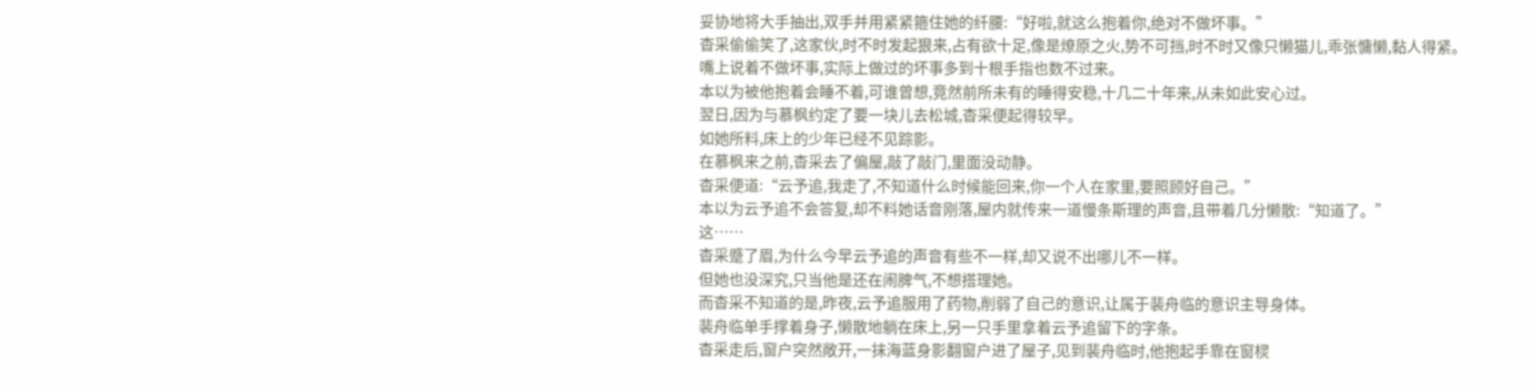妥协地将大手抽出,双手并用紧紧箍住她的纤腰:“好啦,就这么抱着你,绝对不做坏事。”
杳采偷偷笑了,这家伙,时不时发起狠来,占有欲十足,像是燎原之火,势不可挡,时不时又像只懒猫儿,乖张慵懒,黏人得紧。
嘴上说着不做坏事,实际上做过的坏事多到十根手指也数不过来。
本以为被他抱着会睡不着,可谁曾想,竟然前所未有的睡得安稳,十几二十年来,从未如此安心过。
翌日,因为与慕枫约定了要一块儿去松城,杳采便起得较早。
如她所料,床上的少年已经不见踪影。
在慕枫来之前,杳采去了偏屋,敲了敲门,里面没动静。
杳采便道:“云予追,我走了,不知道什么时候能回来,你一个人在家里,要照顾好自己。”
本以为云予追不会答复,却不料她话音刚落,屋内就传来一道慢条斯理的声音,且带着几分懒散:“知道了。”
这……
杳采蹙了眉,为什么今早云予追的声音有些不一样,却又说不出哪儿不一样。
但她也没深究,只当他是还在闹脾气,不想搭理她。
而杳采不知道的是,昨夜,云予追服用了药物,削弱了自己的意识,让属于裴舟临的意识主导身体。
裴舟临单手撑着身子,懒散地躺在床上,另一只手里拿着云予追留下的字条。
杳采走后,窗户突然敞开,一抹海蓝身影翻窗户进了屋子,见到裴舟临时,他抱起手靠在窗棂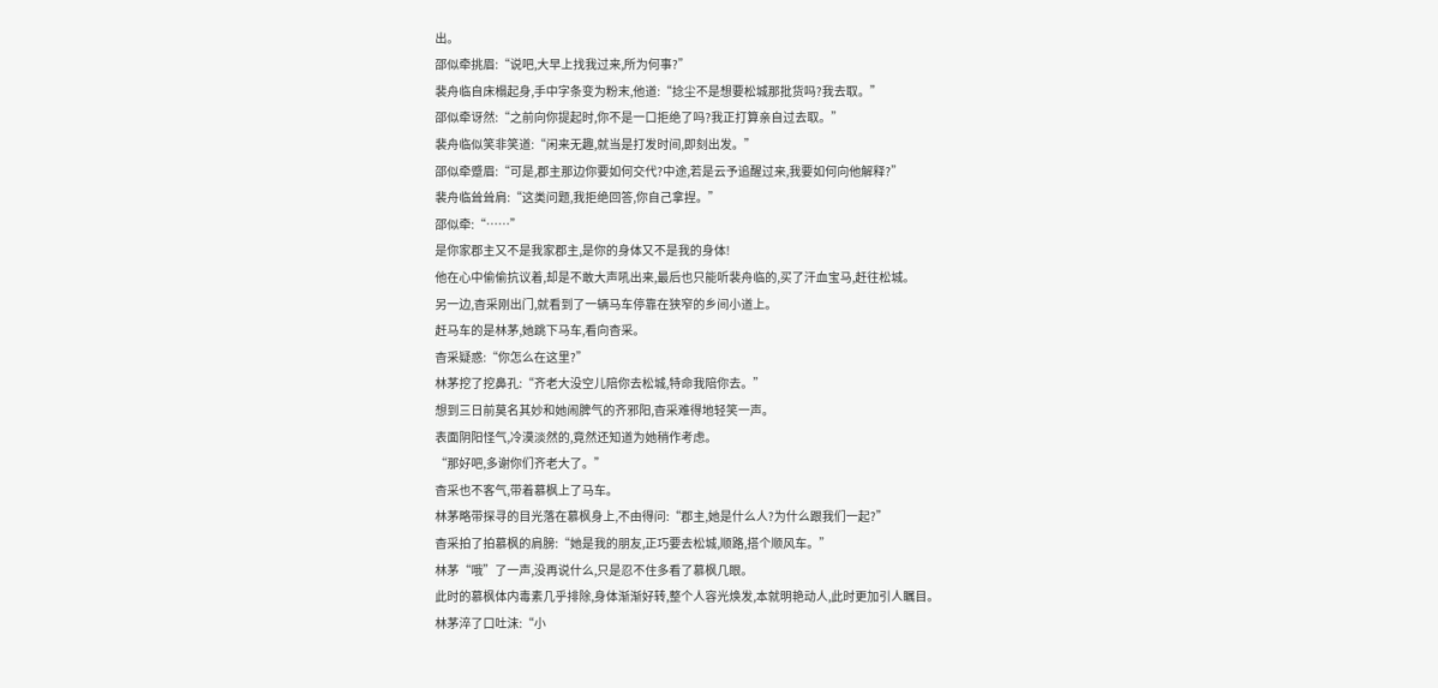出。
邵似牵挑眉:“说吧,大早上找我过来,所为何事?”
裴舟临自床榻起身,手中字条变为粉末,他道:“捻尘不是想要松城那批货吗?我去取。”
邵似牵讶然:“之前向你提起时,你不是一口拒绝了吗?我正打算亲自过去取。”
裴舟临似笑非笑道:“闲来无趣,就当是打发时间,即刻出发。”
邵似牵蹙眉:“可是,郡主那边你要如何交代?中途,若是云予追醒过来,我要如何向他解释?”
裴舟临耸耸肩:“这类问题,我拒绝回答,你自己拿捏。”
邵似牵:“……”
是你家郡主又不是我家郡主,是你的身体又不是我的身体!
他在心中偷偷抗议着,却是不敢大声吼出来,最后也只能听裴舟临的,买了汗血宝马,赶往松城。
另一边,杳采刚出门,就看到了一辆马车停靠在狭窄的乡间小道上。
赶马车的是林茅,她跳下马车,看向杳采。
杳采疑惑:“你怎么在这里?”
林茅挖了挖鼻孔:“齐老大没空儿陪你去松城,特命我陪你去。”
想到三日前莫名其妙和她闹脾气的齐邪阳,杳采难得地轻笑一声。
表面阴阳怪气,冷漠淡然的,竟然还知道为她稍作考虑。
“那好吧,多谢你们齐老大了。”
杳采也不客气,带着慕枫上了马车。
林茅略带探寻的目光落在慕枫身上,不由得问:“郡主,她是什么人?为什么跟我们一起?”
杳采拍了拍慕枫的肩膀:“她是我的朋友,正巧要去松城,顺路,搭个顺风车。”
林茅“哦”了一声,没再说什么,只是忍不住多看了慕枫几眼。
此时的慕枫体内毒素几乎排除,身体渐渐好转,整个人容光焕发,本就明艳动人,此时更加引人瞩目。
林茅淬了口吐沫:“小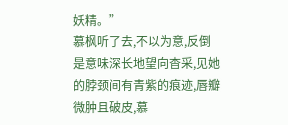妖精。”
慕枫听了去,不以为意,反倒是意味深长地望向杳采,见她的脖颈间有青紫的痕迹,唇瓣微肿且破皮,慕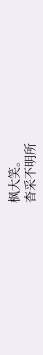枫大笑。
杳采不明所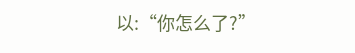以:“你怎么了?”